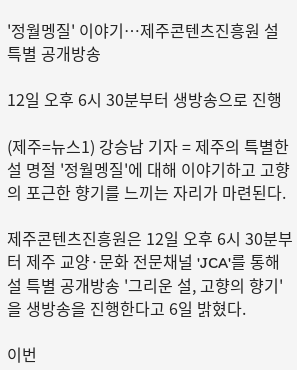'정월멩질' 이야기…제주콘텐츠진흥원 설 특별 공개방송

12일 오후 6시 30분부터 생방송으로 진행

(제주=뉴스1) 강승남 기자 = 제주의 특별한 설 명절 '정월멩질'에 대해 이야기하고 고향의 포근한 향기를 느끼는 자리가 마련된다.

제주콘텐츠진흥원은 12일 오후 6시 30분부터 제주 교양·문화 전문채널 'JCA'를 통해 설 특별 공개방송 '그리운 설, 고향의 향기'을 생방송을 진행한다고 6일 밝혔다.

이번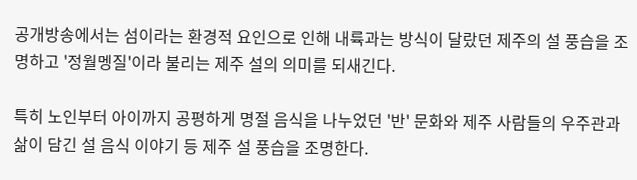공개방송에서는 섬이라는 환경적 요인으로 인해 내륙과는 방식이 달랐던 제주의 설 풍습을 조명하고 '정월멩질'이라 불리는 제주 설의 의미를 되새긴다.

특히 노인부터 아이까지 공평하게 명절 음식을 나누었던 '반' 문화와 제주 사람들의 우주관과 삶이 담긴 설 음식 이야기 등 제주 설 풍습을 조명한다.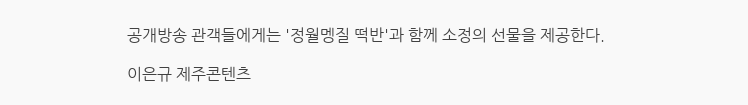공개방송 관객들에게는 '정월멩질 떡반'과 함께 소정의 선물을 제공한다.

이은규 제주콘텐츠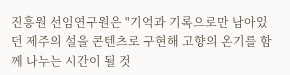진흥원 선임연구원은 "기억과 기록으로만 남아있던 제주의 설을 콘텐츠로 구현해 고향의 온기를 함께 나누는 시간이 될 것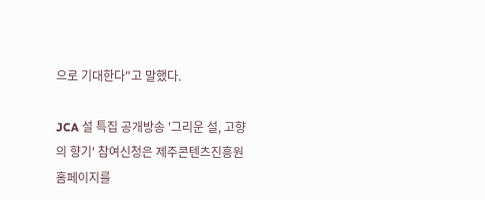으로 기대한다"고 말했다.

JCA 설 특집 공개방송 '그리운 설, 고향의 향기' 참여신청은 제주콘텐츠진흥원 홈페이지를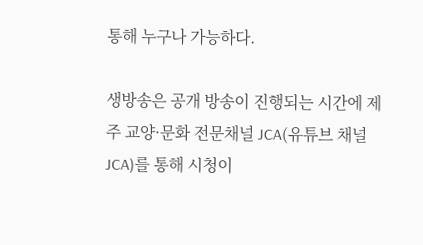통해 누구나 가능하다.

생방송은 공개 방송이 진행되는 시간에 제주 교양·문화 전문채널 JCA(유튜브 채널 JCA)를 통해 시청이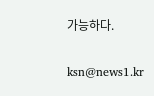가능하다.

ksn@news1.kr